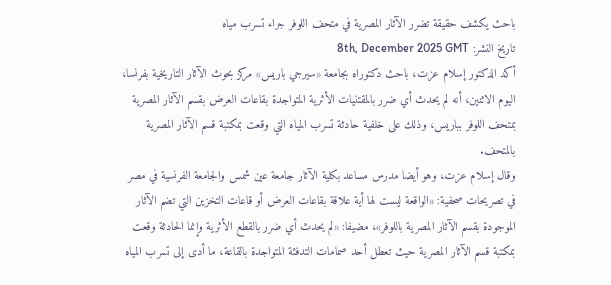باحث يكشف حقيقة تضرر الآثار المصرية في متحف اللوفر جراء تسرب مياه
تاريخ النشر: 8th, December 2025 GMT
أكد الدكتور إسلام عزت، باحث دكتوراه بجامعة «سيرجي باريس» مركز بحوث الآثار التاريخية بفرنسا، اليوم الاثنين، أنه لم يحدث أي ضرر بالمقتنيات الأثرية المتواجدة بقاعات العرض بقسم الآثار المصرية بمتحف اللوفر بباريس، وذلك على خلفية حادثة تسرب المياه التي وقعت بمكتبة قسم الآثار المصرية بالمتحف.
وقال إسلام عزت، وهو أيضا مدرس مساعد بكلية الآثار جامعة عين شمس والجامعة الفرنسية في مصر في تصريحات صحفية: «الواقعة ليست لها أية علاقة بقاعات العرض أو قاعات التخزين التي تضم الآثار الموجودة بقسم الآثار المصرية باللوفر»، مضيفا: «لم يحدث أي ضرر بالقطع الأثرية وإنما الحادثة وقعت بمكتبة قسم الآثار المصرية حيث تعطل أحد صمامات التدفئة المتواجدة بالقاعة، ما أدى إلى تسرب المياه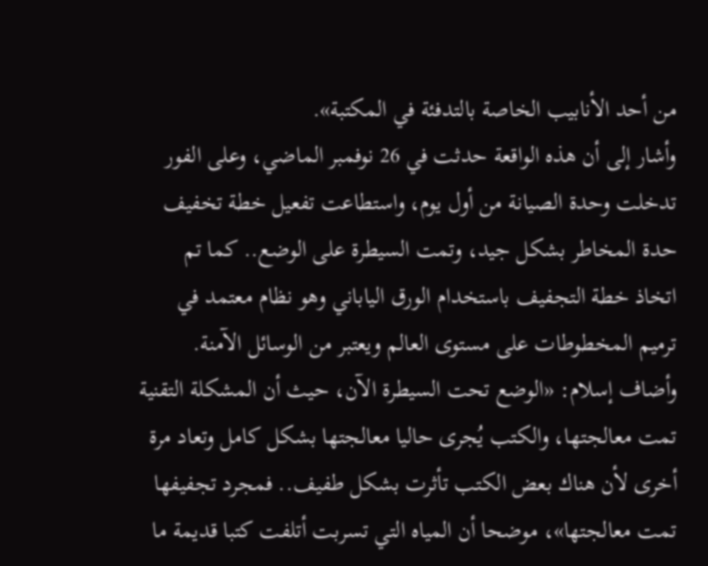من أحد الأنابيب الخاصة بالتدفئة في المكتبة».
وأشار إلى أن هذه الواقعة حدثت في 26 نوفمبر الماضي، وعلى الفور تدخلت وحدة الصيانة من أول يوم، واستطاعت تفعيل خطة تخفيف حدة المخاطر بشكل جيد، وتمت السيطرة على الوضع.. كما تم اتخاذ خطة التجفيف باستخدام الورق الياباني وهو نظام معتمد في ترميم المخطوطات على مستوى العالم ويعتبر من الوسائل الآمنة.
وأضاف إسلام: «الوضع تحت السيطرة الآن، حيث أن المشكلة التقنية تمت معالجتها، والكتب يُجرى حاليا معالجتها بشكل كامل وتعاد مرة أخرى لأن هناك بعض الكتب تأثرت بشكل طفيف.. فمجرد تجفيفها تمت معالجتها»، موضحا أن المياه التي تسربت أتلفت كتبا قديمة ما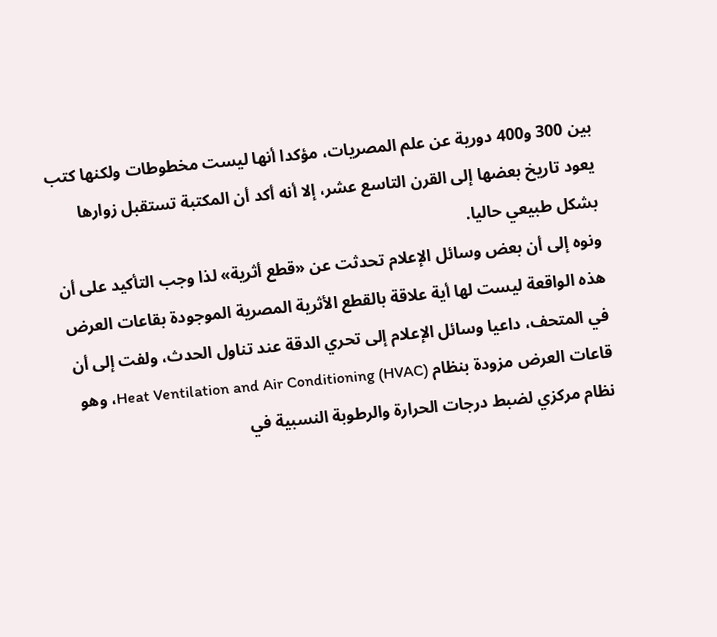بين 300 و400 دورية عن علم المصريات، مؤكدا أنها ليست مخطوطات ولكنها كتب يعود تاريخ بعضها إلى القرن التاسع عشر، إلا أنه أكد أن المكتبة تستقبل زوارها بشكل طبيعي حاليا.
ونوه إلى أن بعض وسائل الإعلام تحدثت عن «قطع أثرية» لذا وجب التأكيد على أن هذه الواقعة ليست لها أية علاقة بالقطع الأثرية المصرية الموجودة بقاعات العرض في المتحف، داعيا وسائل الإعلام إلى تحري الدقة عند تناول الحدث، ولفت إلى أن قاعات العرض مزودة بنظام Heat Ventilation and Air Conditioning (HVAC)، وهو نظام مركزي لضبط درجات الحرارة والرطوبة النسبية في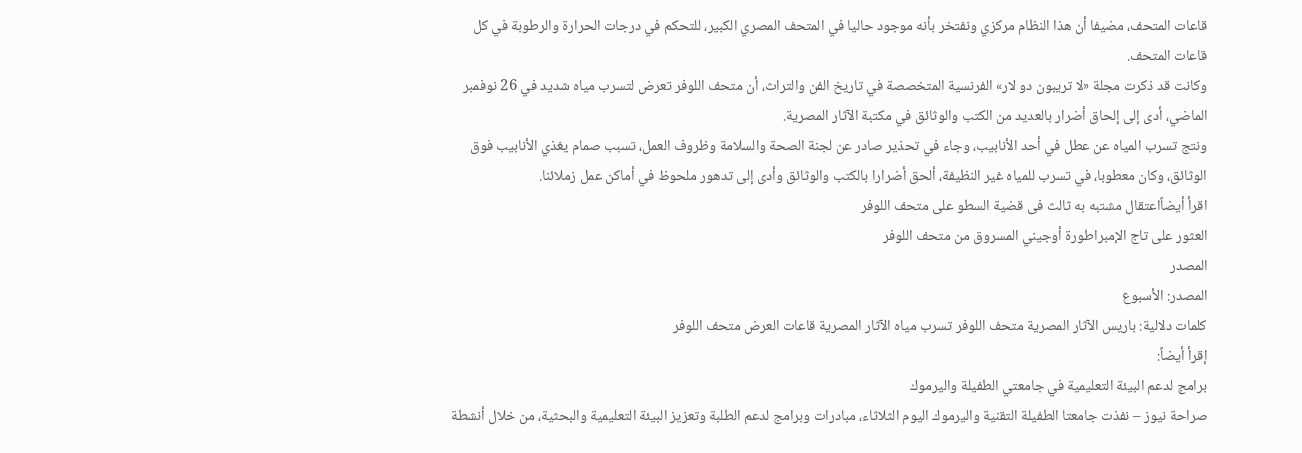قاعات المتحف، مضيفا أن هذا النظام مركزي ونفتخر بأنه موجود حاليا في المتحف المصري الكبير، للتحكم في درجات الحرارة والرطوبة في كل قاعات المتحف.
وكانت قد ذكرت مجلة «لا تريبون دو لار» الفرنسية المتخصصة في تاريخ الفن والتراث، أن متحف اللوفر تعرض لتسرب مياه شديد في 26 نوفمبر الماضي، أدى إلى إلحاق أضرار بالعديد من الكتب والوثائق في مكتبة الآثار المصرية.
ونتج تسرب المياه عن عطل في أحد الأنابيب، وجاء في تحذير صادر عن لجنة الصحة والسلامة وظروف العمل، تسبب صمام يغذي الأنابيب فوق الوثائق، وكان معطوبا، في تسرب للمياه غير النظيفة، ألحق أضرارا بالكتب والوثائق وأدى إلى تدهور ملحوظ في أماكن عمل زملائنا.
اقرأ أيضاًاعتقال مشتبه به ثالث فى قضية السطو على متحف اللوفر
العثور على تاج الإمبراطورة أوجيني المسروق من متحف اللوفر
المصدر
المصدر: الأسبوع
كلمات دلالية: باريس الآثار المصرية متحف اللوفر تسرب مياه الآثار المصریة قاعات العرض متحف اللوفر
إقرأ أيضاً:
برامج لدعم البيئة التعليمية في جامعتي الطفيلة واليرموك
صراحة نيوز – نفذت جامعتا الطفيلة التقنية واليرموك اليوم الثلاثاء، مبادرات وبرامج لدعم الطلبة وتعزيز البيئة التعليمية والبحثية، من خلال أنشطة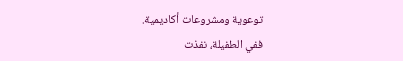توعوية ومشروعات أكاديمية.
ففي الطفيلة، نفذت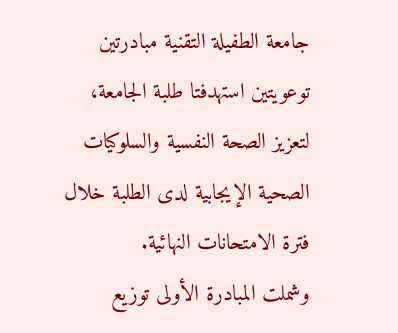جامعة الطفيلة التقنية مبادرتين توعويتين استهدفتا طلبة الجامعة، لتعزيز الصحة النفسية والسلوكيات الصحية الإيجابية لدى الطلبة خلال فترة الامتحانات النهائية.
وشملت المبادرة الأولى توزيع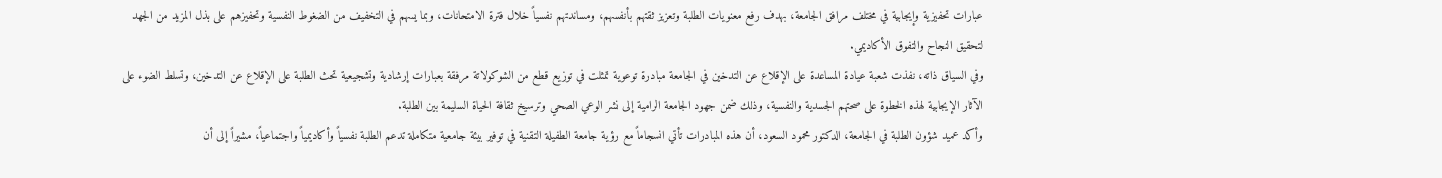عبارات تحفيزية وإيجابية في مختلف مرافق الجامعة، بهدف رفع معنويات الطلبة وتعزيز ثقتهم بأنفسهم، ومساندتهم نفسياً خلال فترة الامتحانات، وبما يسهم في التخفيف من الضغوط النفسية وتحفيزهم على بذل المزيد من الجهد لتحقيق النجاح والتفوق الأكاديمي.
وفي السياق ذاته، نفذت شعبة عيادة المساعدة على الإقلاع عن التدخين في الجامعة مبادرة توعوية تمثلت في توزيع قطع من الشوكولاتة مرفقة بعبارات إرشادية وتشجيعية تحث الطلبة على الإقلاع عن التدخين، وتسلط الضوء على الآثار الإيجابية لهذه الخطوة على صحتهم الجسدية والنفسية، وذلك ضمن جهود الجامعة الرامية إلى نشر الوعي الصحي وترسيخ ثقافة الحياة السليمة بين الطلبة.
وأكد عميد شؤون الطلبة في الجامعة، الدكتور محمود السعود، أن هذه المبادرات تأتي انسجاماً مع رؤية جامعة الطفيلة التقنية في توفير بيئة جامعية متكاملة تدعم الطلبة نفسياً وأكاديمياً واجتماعياً، مشيراً إلى أن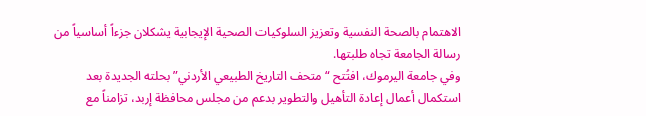الاهتمام بالصحة النفسية وتعزيز السلوكيات الصحية الإيجابية يشكلان جزءاً أساسياً من رسالة الجامعة تجاه طلبتها.
وفي جامعة اليرموك، افتُتح “متحف التاريخ الطبيعي الأردني” بحلته الجديدة بعد استكمال أعمال إعادة التأهيل والتطوير بدعم من مجلس محافظة إربد، تزامناً مع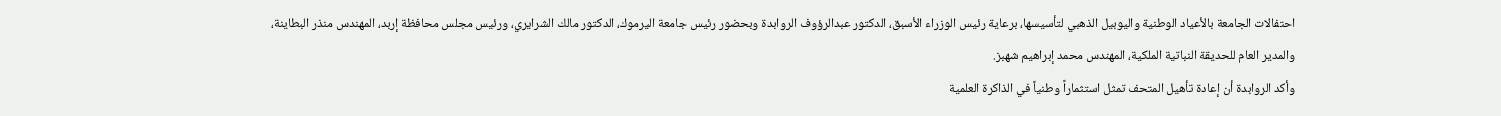احتفالات الجامعة بالأعياد الوطنية واليوبيل الذهبي لتأسيسها، برعاية رئيس الوزراء الأسبق، الدكتور عبدالرؤوف الروابدة وبحضور رئيس جامعة اليرموك، الدكتور مالك الشرايري، ورئيس مجلس محافظة إربد، المهندس منذر البطاينة، والمدير العام للحديقة النباتية الملكية، المهندس محمد إبراهيم شهبز.
وأكد الروابدة أن إعادة تأهيل المتحف تمثل استثماراً وطنياً في الذاكرة العلمية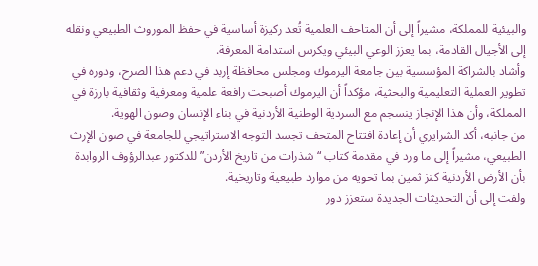والبيئية للمملكة، مشيراً إلى أن المتاحف العلمية تُعد ركيزة أساسية في حفظ الموروث الطبيعي ونقله إلى الأجيال القادمة، بما يعزز الوعي البيئي ويكرس استدامة المعرفة.
وأشاد بالشراكة المؤسسية بين جامعة اليرموك ومجلس محافظة إربد في دعم هذا الصرح، ودوره في تطوير العملية التعليمية والبحثية، مؤكداً أن اليرموك أصبحت رافعة علمية ومعرفية وثقافية بارزة في المملكة، وأن هذا الإنجاز ينسجم مع السردية الوطنية الأردنية في بناء الإنسان وصون الهوية.
من جانبه، أكد الشرايري أن إعادة افتتاح المتحف تجسد التوجه الاستراتيجي للجامعة في صون الإرث الطبيعي، مشيراً إلى ما ورد في مقدمة كتاب “شذرات من تاريخ الأردن” للدكتور عبدالرؤوف الروابدة بأن الأرض الأردنية كنز ثمين بما تحويه من موارد طبيعية وتاريخية.
ولفت إلى أن التحديثات الجديدة ستعزز دور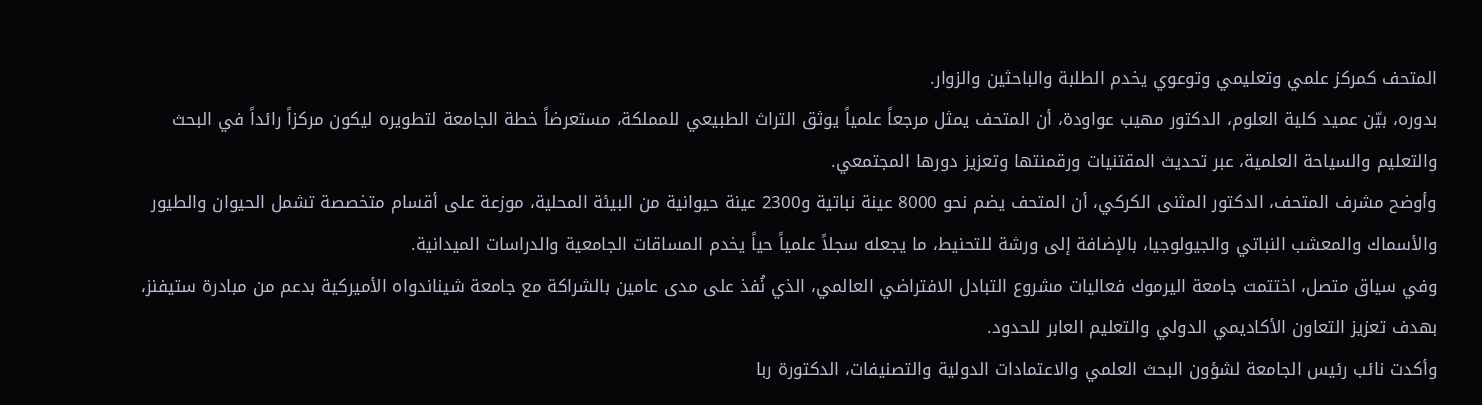المتحف كمركز علمي وتعليمي وتوعوي يخدم الطلبة والباحثين والزوار.
بدوره، بيّن عميد كلية العلوم، الدكتور مهيب عواودة، أن المتحف يمثل مرجعاً علمياً يوثق التراث الطبيعي للمملكة، مستعرضاً خطة الجامعة لتطويره ليكون مركزاً رائداً في البحث والتعليم والسياحة العلمية، عبر تحديث المقتنيات ورقمنتها وتعزيز دورها المجتمعي.
وأوضح مشرف المتحف، الدكتور المثنى الكركي، أن المتحف يضم نحو 8000 عينة نباتية و2300 عينة حيوانية من البيئة المحلية، موزعة على أقسام متخصصة تشمل الحيوان والطيور والأسماك والمعشب النباتي والجيولوجيا، بالإضافة إلى ورشة للتحنيط، ما يجعله سجلاً علمياً حياً يخدم المساقات الجامعية والدراسات الميدانية.
وفي سياق متصل، اختتمت جامعة اليرموك فعاليات مشروع التبادل الافتراضي العالمي، الذي نُفذ على مدى عامين بالشراكة مع جامعة شيناندواه الأميركية بدعم من مبادرة ستيفنز، بهدف تعزيز التعاون الأكاديمي الدولي والتعليم العابر للحدود.
وأكدت نائب رئيس الجامعة لشؤون البحث العلمي والاعتمادات الدولية والتصنيفات، الدكتورة ربا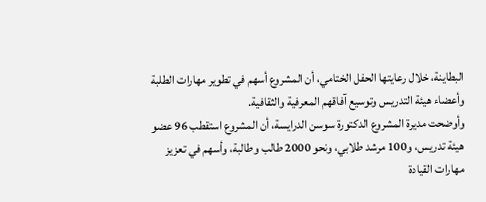البطاينة، خلال رعايتها الحفل الختامي، أن المشروع أسهم في تطوير مهارات الطلبة وأعضاء هيئة التدريس وتوسيع آفاقهم المعرفية والثقافية.
وأوضحت مديرة المشروع الدكتورة سوسن الدرايسة، أن المشروع استقطب 96 عضو هيئة تدريس، و100 مرشد طلابي، ونحو 2000 طالب وطالبة، وأسهم في تعزيز مهارات القيادة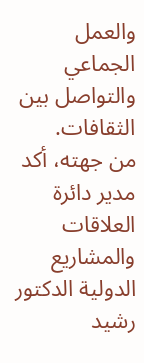والعمل الجماعي والتواصل بين الثقافات.
من جهته، أكد مدير دائرة العلاقات والمشاريع الدولية الدكتور رشيد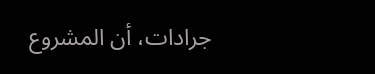جرادات، أن المشروع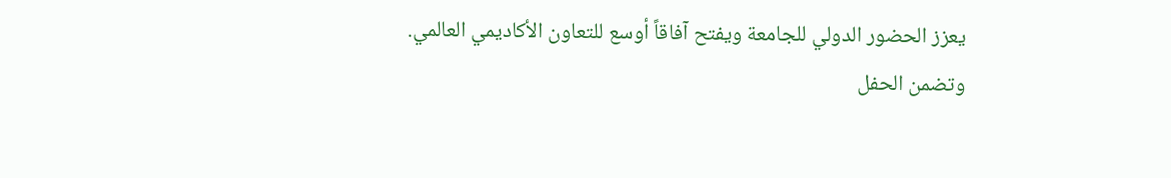يعزز الحضور الدولي للجامعة ويفتح آفاقاً أوسع للتعاون الأكاديمي العالمي.
وتضمن الحفل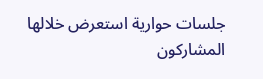جلسات حوارية استعرض خلالها المشاركون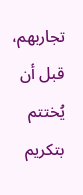تجاربهم، قبل أن يُختتم بتكريم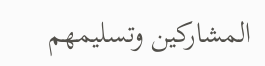المشاركين وتسليمهم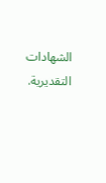الشهادات التقديرية.